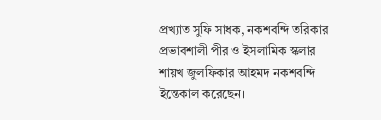প্রখ্যাত সুফি সাধক, নকশবন্দি তরিকার প্রভাবশালী পীর ও ইসলামিক স্কলার শায়খ জুলফিকার আহমদ নকশবন্দি ইন্তেকাল করেছেন।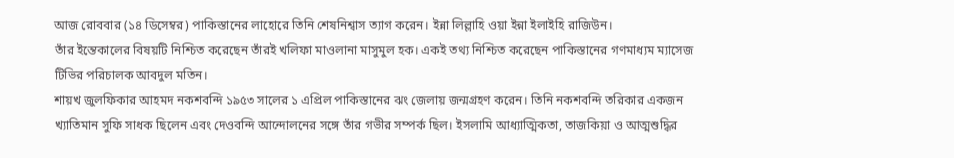আজ রোববার (১৪ ডিসেম্বর) পাকিস্তানের লাহোরে তিনি শেষনিশ্বাস ত্যাগ করেন। ইন্না লিল্লাহি ওয়া ইন্না ইলাইহি রাজিউন।
তাঁর ইন্তেকালের বিষয়টি নিশ্চিত করেছেন তাঁরই খলিফা মাওলানা মাসুমুল হক। একই তথ্য নিশ্চিত করেছেন পাকিস্তানের গণমাধ্যম ম্যাসেজ টিভির পরিচালক আবদুল মতিন।
শায়খ জুলফিকার আহমদ নকশবন্দি ১৯৫৩ সালের ১ এপ্রিল পাকিস্তানের ঝং জেলায় জন্মগ্রহণ করেন। তিনি নকশবন্দি তরিকার একজন খ্যাতিমান সুফি সাধক ছিলেন এবং দেওবন্দি আন্দোলনের সঙ্গে তাঁর গভীর সম্পর্ক ছিল। ইসলামি আধ্যাত্মিকতা, তাজকিয়া ও আত্মশুদ্ধির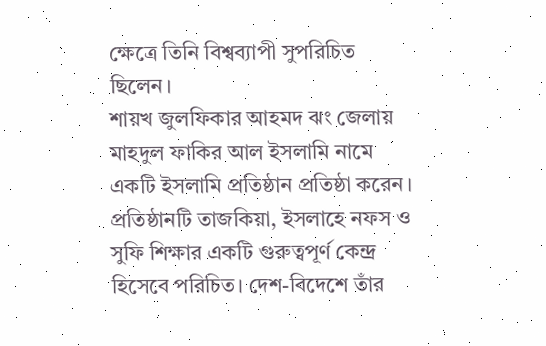ক্ষেত্রে তিনি বিশ্বব্যাপী সুপরিচিত ছিলেন।
শায়খ জুলফিকার আহমদ ঝং জেলায় মাহদুল ফাকির আল ইসলামি নামে একটি ইসলামি প্রতিষ্ঠান প্রতিষ্ঠা করেন। প্রতিষ্ঠানটি তাজকিয়া, ইসলাহে নফস ও সুফি শিক্ষার একটি গুরুত্বপূর্ণ কেন্দ্র হিসেবে পরিচিত। দেশ-বিদেশে তাঁর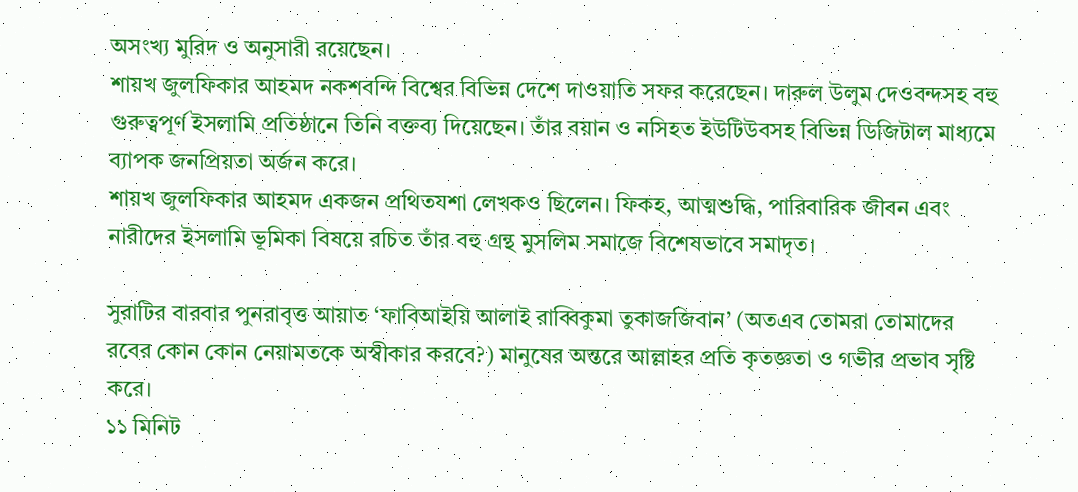অসংখ্য মুরিদ ও অনুসারী রয়েছেন।
শায়খ জুলফিকার আহমদ নকশবন্দি বিশ্বের বিভিন্ন দেশে দাওয়াতি সফর করেছেন। দারুল উলুম দেওবন্দসহ বহু গুরুত্বপূর্ণ ইসলামি প্রতিষ্ঠানে তিনি বক্তব্য দিয়েছেন। তাঁর বয়ান ও নসিহত ইউটিউবসহ বিভিন্ন ডিজিটাল মাধ্যমে ব্যাপক জনপ্রিয়তা অর্জন করে।
শায়খ জুলফিকার আহমদ একজন প্রথিতযশা লেখকও ছিলেন। ফিকহ, আত্মশুদ্ধি, পারিবারিক জীবন এবং নারীদের ইসলামি ভূমিকা বিষয়ে রচিত তাঁর বহু গ্রন্থ মুসলিম সমাজে বিশেষভাবে সমাদৃত।

সুরাটির বারবার পুনরাবৃত্ত আয়াত ‘ফাবিআইয়ি আলাই রাব্বিকুমা তুকাজজিবান’ (অতএব তোমরা তোমাদের রবের কোন কোন নেয়ামতকে অস্বীকার করবে?) মানুষের অন্তরে আল্লাহর প্রতি কৃতজ্ঞতা ও গভীর প্রভাব সৃষ্টি করে।
১১ মিনিট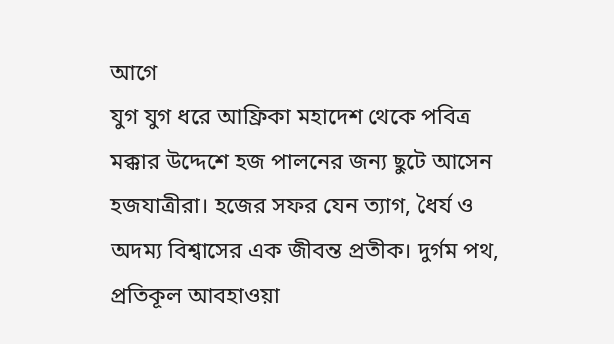আগে
যুগ যুগ ধরে আফ্রিকা মহাদেশ থেকে পবিত্র মক্কার উদ্দেশে হজ পালনের জন্য ছুটে আসেন হজযাত্রীরা। হজের সফর যেন ত্যাগ, ধৈর্য ও অদম্য বিশ্বাসের এক জীবন্ত প্রতীক। দুর্গম পথ, প্রতিকূল আবহাওয়া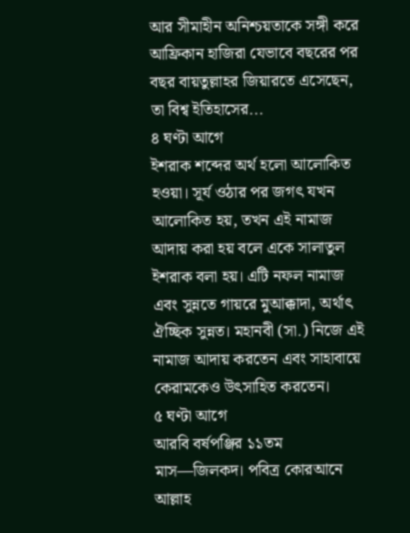আর সীমাহীন অনিশ্চয়তাকে সঙ্গী করে আফ্রিকান হাজিরা যেভাবে বছরের পর বছর বায়তুল্লাহর জিয়ারতে এসেছেন, তা বিশ্ব ইতিহাসের...
৪ ঘণ্টা আগে
ইশরাক শব্দের অর্থ হলো আলোকিত হওয়া। সূর্য ওঠার পর জগৎ যখন আলোকিত হয়, তখন এই নামাজ আদায় করা হয় বলে একে সালাতুল ইশরাক বলা হয়। এটি নফল নামাজ এবং সুন্নতে গায়রে মুআক্কাদা, অর্থাৎ ঐচ্ছিক সুন্নত। মহানবী (সা.) নিজে এই নামাজ আদায় করতেন এবং সাহাবায়ে কেরামকেও উৎসাহিত করতেন।
৫ ঘণ্টা আগে
আরবি বর্ষপঞ্জির ১১তম মাস—জিলকদ। পবিত্র কোরআনে আল্লাহ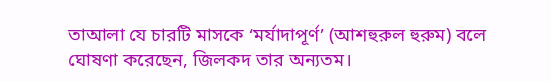তাআলা যে চারটি মাসকে ‘মর্যাদাপূর্ণ’ (আশহুরুল হুরুম) বলে ঘোষণা করেছেন, জিলকদ তার অন্যতম।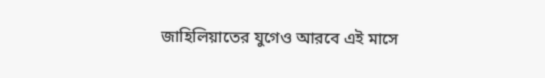জাহিলিয়াতের যুগেও আরবে এই মাসে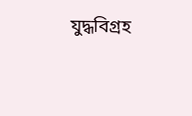যুদ্ধবিগ্রহ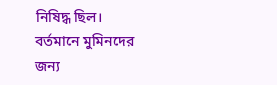নিষিদ্ধ ছিল। বর্তমানে মুমিনদের জন্য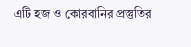এটি হজ ও কোরবানির প্রস্তুতির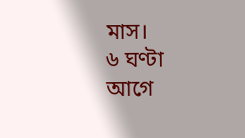মাস।
৬ ঘণ্টা আগে